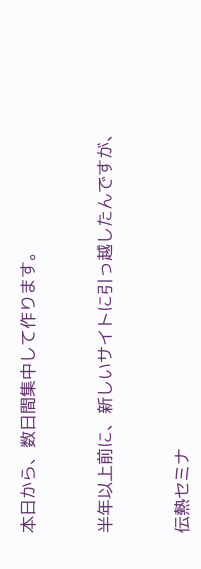本日から、数日間集中して作ります。


半年以上前に、新しいサイトに引っ越したんですが、


伝熱セミナ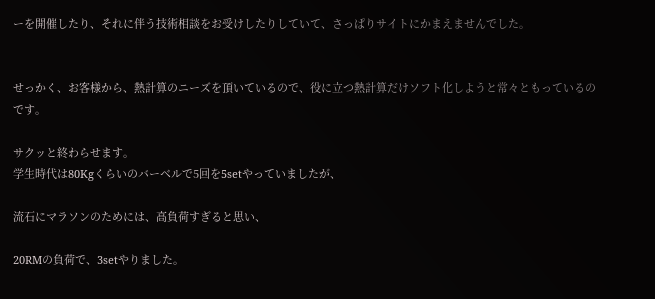ーを開催したり、それに伴う技術相談をお受けしたりしていて、さっぱりサイトにかまえませんでした。


せっかく、お客様から、熱計算のニーズを頂いているので、役に立つ熱計算だけソフト化しようと常々ともっているのです。

サクッと終わらせます。
学生時代は80Kgくらいのバーベルで5回を5setやっていましたが、

流石にマラソンのためには、高負荷すぎると思い、

20RMの負荷で、3setやりました。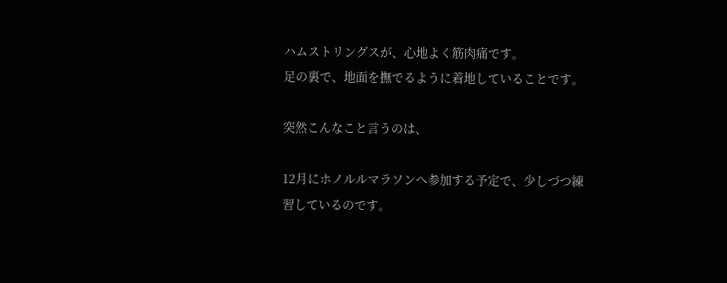ハムストリングスが、心地よく筋肉痛です。
足の裏で、地面を撫でるように着地していることです。

突然こんなこと言うのは、

12月にホノルルマラソンへ参加する予定で、少しづつ練習しているのです。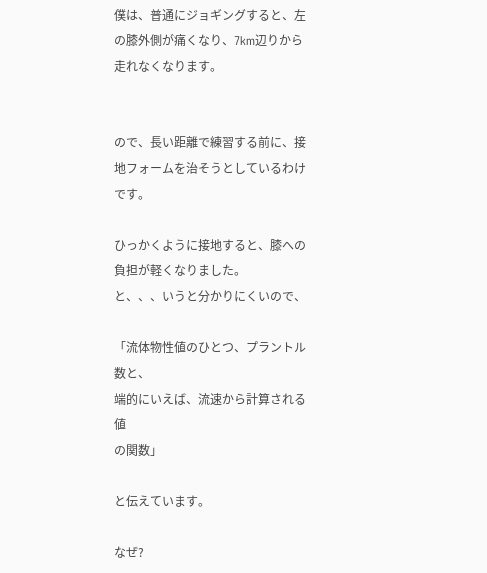僕は、普通にジョギングすると、左の膝外側が痛くなり、7km辺りから走れなくなります。


ので、長い距離で練習する前に、接地フォームを治そうとしているわけです。

ひっかくように接地すると、膝への負担が軽くなりました。
と、、、いうと分かりにくいので、

「流体物性値のひとつ、プラントル数と、
端的にいえば、流速から計算される値
の関数」

と伝えています。

なぜ?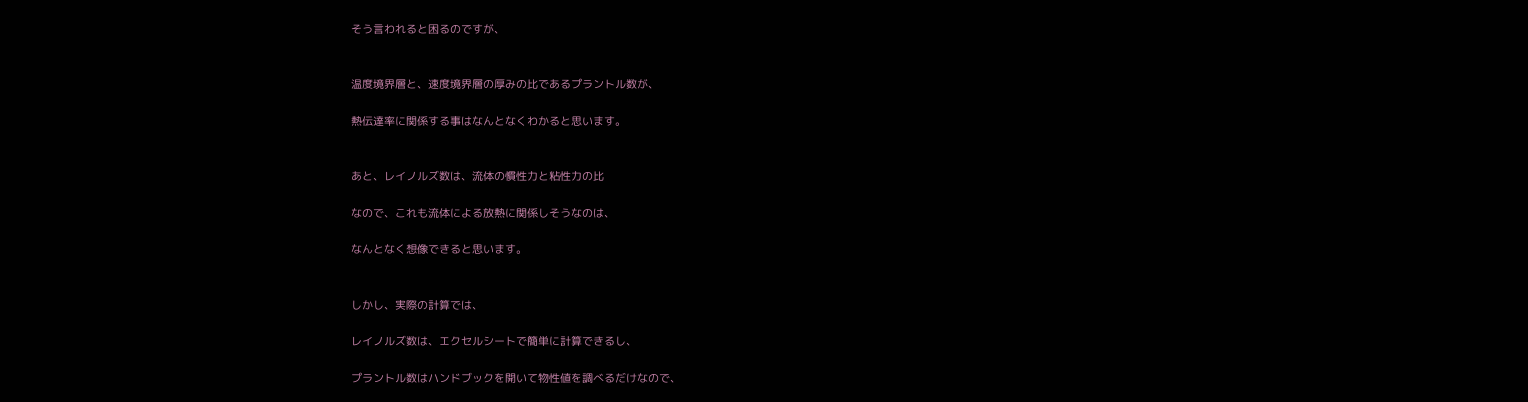そう言われると困るのですが、


温度境界層と、速度境界層の厚みの比であるプラントル数が、

熱伝達率に関係する事はなんとなくわかると思います。


あと、レイノルズ数は、流体の慣性力と粘性力の比

なので、これも流体による放熱に関係しそうなのは、

なんとなく想像できると思います。


しかし、実際の計算では、

レイノルズ数は、エクセルシートで簡単に計算できるし、

プラントル数はハンドブックを開いて物性値を調べるだけなので、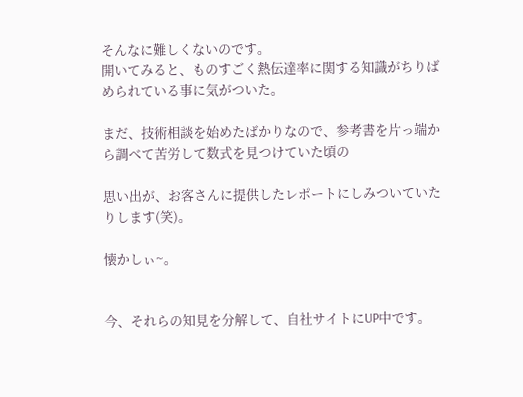そんなに難しくないのです。
開いてみると、ものすごく熱伝達率に関する知識がちりばめられている事に気がついた。

まだ、技術相談を始めたばかりなので、参考書を片っ端から調べて苦労して数式を見つけていた頃の

思い出が、お客さんに提供したレポートにしみついていたりします(笑)。

懐かしぃ~。


今、それらの知見を分解して、自社サイトにUP中です。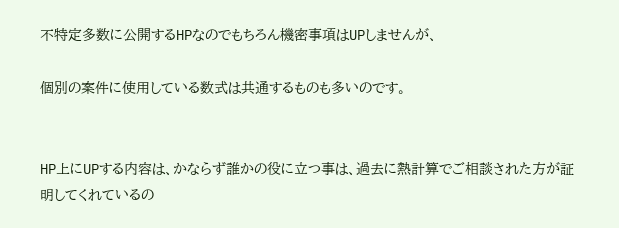不特定多数に公開するHPなのでもちろん機密事項はUPしませんが、

個別の案件に使用している数式は共通するものも多いのです。


HP上にUPする内容は、かならず誰かの役に立つ事は、過去に熱計算でご相談された方が証明してくれているの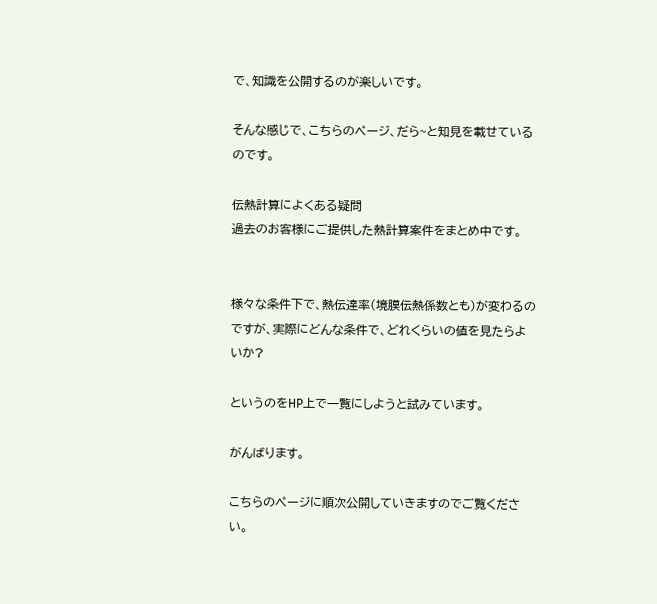で、知識を公開するのが楽しいです。

そんな感じで、こちらのページ、だら~と知見を載せているのです。

伝熱計算によくある疑問
過去のお客様にご提供した熱計算案件をまとめ中です。


様々な条件下で、熱伝達率(境膜伝熱係数とも)が変わるのですが、実際にどんな条件で、どれくらいの値を見たらよいか?

というのをHP上で一覧にしようと試みています。

がんばります。

こちらのページに順次公開していきますのでご覧ください。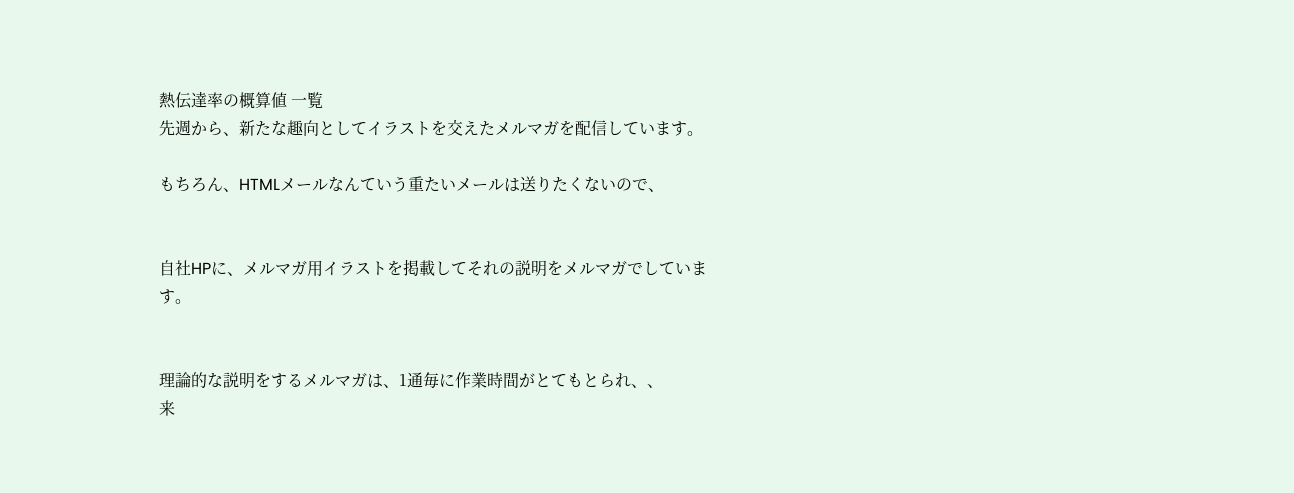熱伝達率の概算値 一覧
先週から、新たな趣向としてイラストを交えたメルマガを配信しています。

もちろん、HTMLメールなんていう重たいメールは送りたくないので、


自社HPに、メルマガ用イラストを掲載してそれの説明をメルマガでしています。


理論的な説明をするメルマガは、1通毎に作業時間がとてもとられ、、
来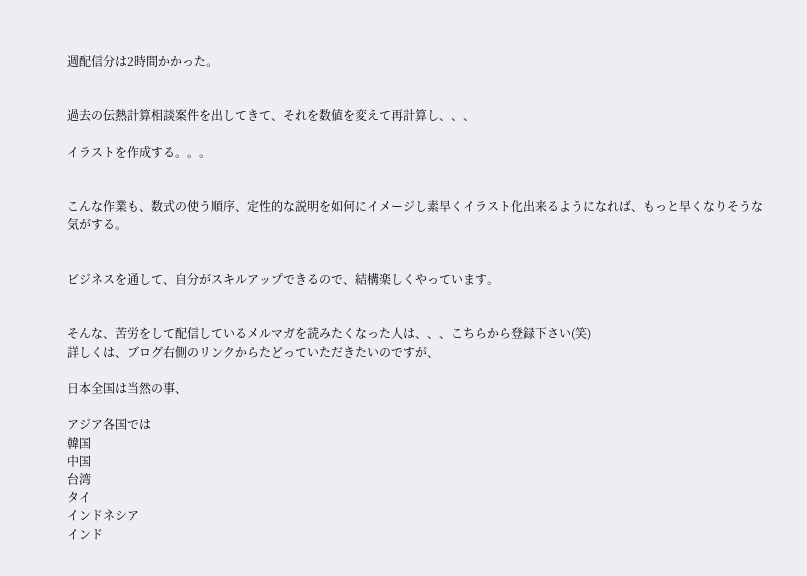週配信分は2時間かかった。


過去の伝熱計算相談案件を出してきて、それを数値を変えて再計算し、、、

イラストを作成する。。。


こんな作業も、数式の使う順序、定性的な説明を如何にイメージし素早くイラスト化出来るようになれば、もっと早くなりそうな気がする。


ビジネスを通して、自分がスキルアップできるので、結構楽しくやっています。


そんな、苦労をして配信しているメルマガを読みたくなった人は、、、こちらから登録下さい(笑)
詳しくは、ブログ右側のリンクからたどっていただきたいのですが、

日本全国は当然の事、

アジア各国では
韓国
中国
台湾
タイ
インドネシア
インド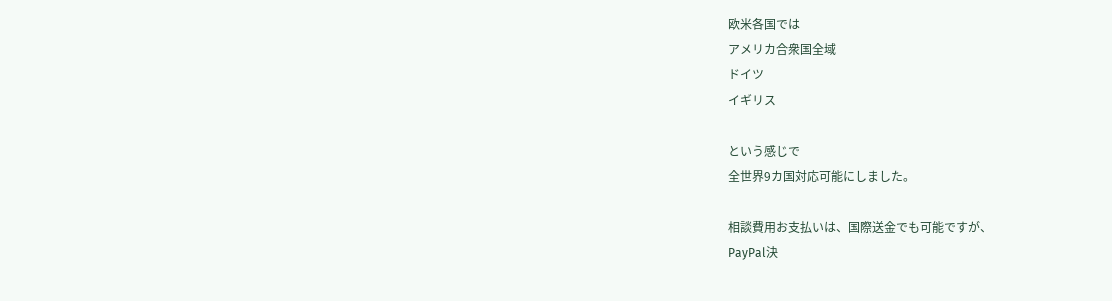欧米各国では
アメリカ合衆国全域
ドイツ
イギリス

という感じで
全世界9カ国対応可能にしました。

相談費用お支払いは、国際送金でも可能ですが、
PayPal決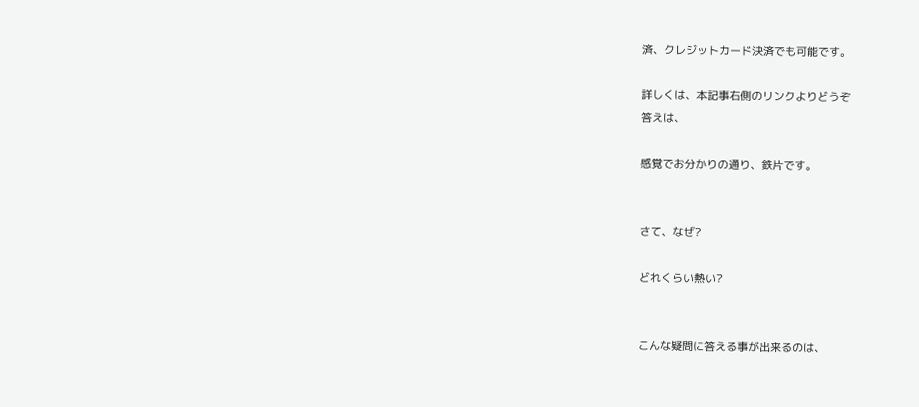済、クレジットカード決済でも可能です。

詳しくは、本記事右側のリンクよりどうぞ
答えは、

感覚でお分かりの通り、鉄片です。


さて、なぜ?

どれくらい熱い?


こんな疑問に答える事が出来るのは、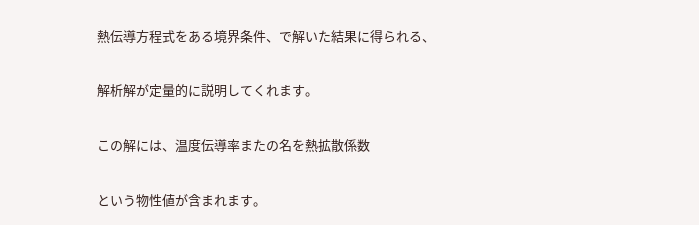熱伝導方程式をある境界条件、で解いた結果に得られる、

解析解が定量的に説明してくれます。

この解には、温度伝導率またの名を熱拡散係数

という物性値が含まれます。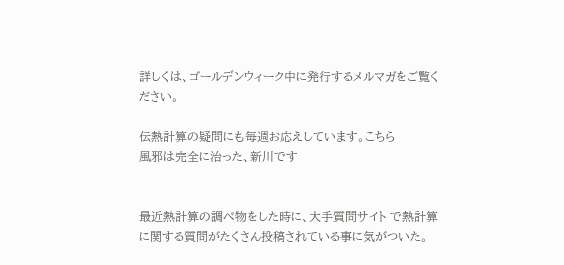詳しくは、ゴールデンウィーク中に発行するメルマガをご覧ください。

伝熱計算の疑問にも毎週お応えしています。こちら
風邪は完全に治った、新川です


最近熱計算の調べ物をした時に、大手質問サイト で熱計算に関する質問がたくさん投稿されている事に気がついた。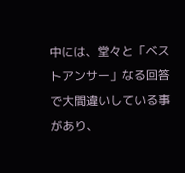中には、堂々と「ベストアンサー」なる回答で大間違いしている事があり、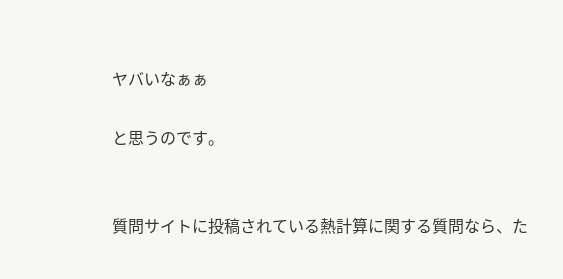ヤバいなぁぁ

と思うのです。


質問サイトに投稿されている熱計算に関する質問なら、た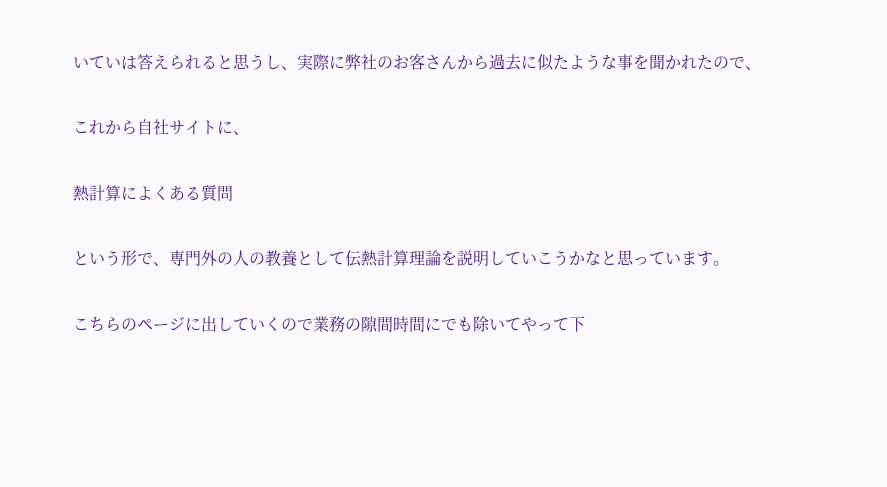いていは答えられると思うし、実際に弊社のお客さんから過去に似たような事を聞かれたので、

これから自社サイトに、

熱計算によくある質問

という形で、専門外の人の教養として伝熱計算理論を説明していこうかなと思っています。

こちらのページに出していくので業務の隙間時間にでも除いてやって下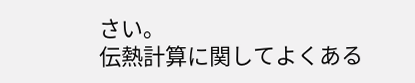さい。
伝熱計算に関してよくある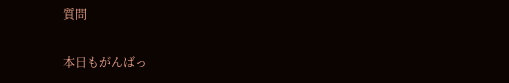質問

本日もがんばっ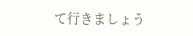て行きましょう